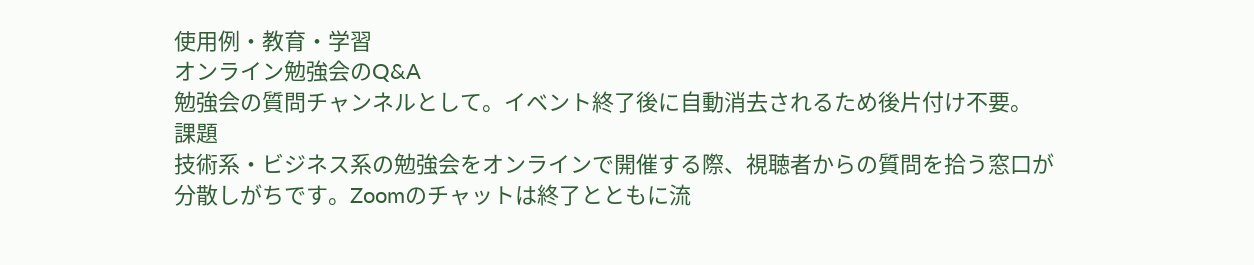使用例・教育・学習
オンライン勉強会のQ&A
勉強会の質問チャンネルとして。イベント終了後に自動消去されるため後片付け不要。
課題
技術系・ビジネス系の勉強会をオンラインで開催する際、視聴者からの質問を拾う窓口が分散しがちです。Zoomのチャットは終了とともに流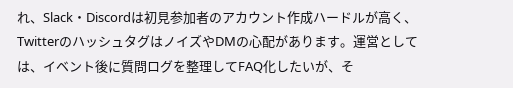れ、Slack・Discordは初見参加者のアカウント作成ハードルが高く、TwitterのハッシュタグはノイズやDMの心配があります。運営としては、イベント後に質問ログを整理してFAQ化したいが、そ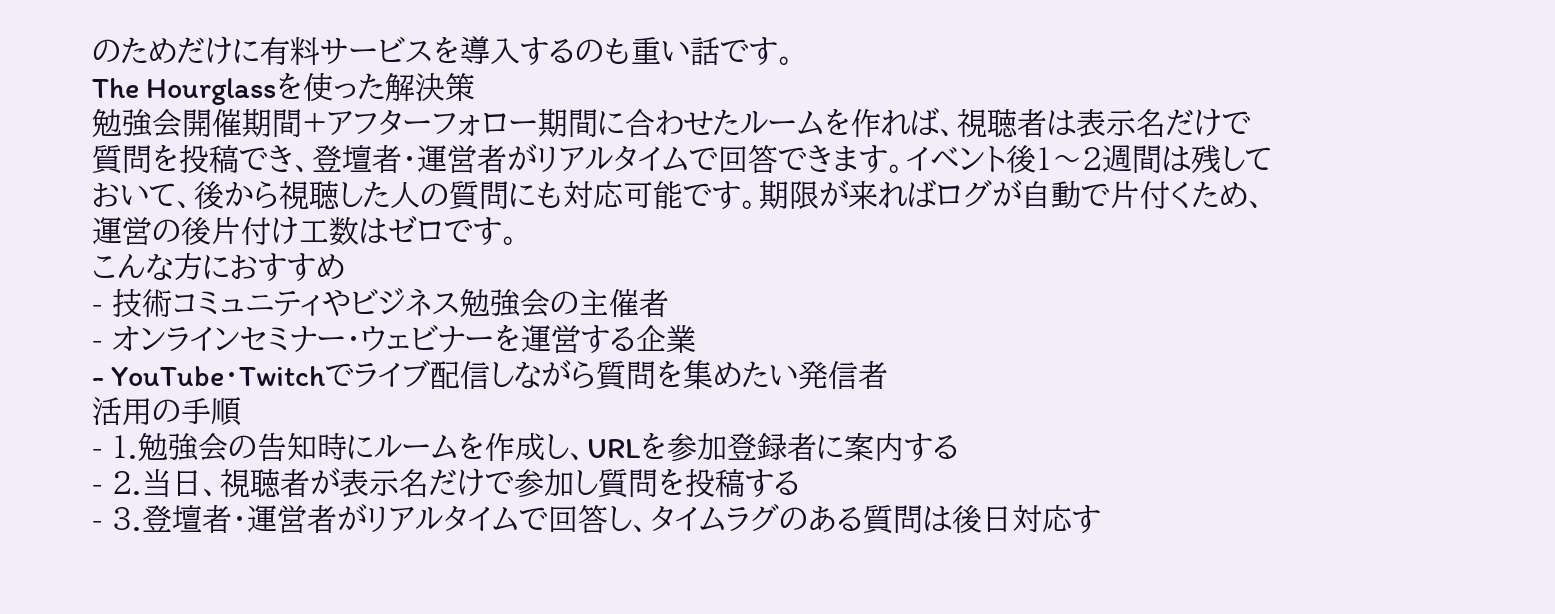のためだけに有料サービスを導入するのも重い話です。
The Hourglassを使った解決策
勉強会開催期間+アフターフォロー期間に合わせたルームを作れば、視聴者は表示名だけで質問を投稿でき、登壇者・運営者がリアルタイムで回答できます。イベント後1〜2週間は残しておいて、後から視聴した人の質問にも対応可能です。期限が来ればログが自動で片付くため、運営の後片付け工数はゼロです。
こんな方におすすめ
- 技術コミュニティやビジネス勉強会の主催者
- オンラインセミナー・ウェビナーを運営する企業
- YouTube・Twitchでライブ配信しながら質問を集めたい発信者
活用の手順
- 1.勉強会の告知時にルームを作成し、URLを参加登録者に案内する
- 2.当日、視聴者が表示名だけで参加し質問を投稿する
- 3.登壇者・運営者がリアルタイムで回答し、タイムラグのある質問は後日対応す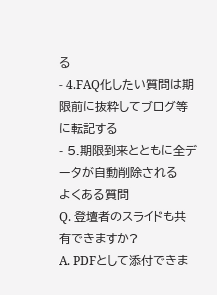る
- 4.FAQ化したい質問は期限前に抜粋してブログ等に転記する
- 5.期限到来とともに全データが自動削除される
よくある質問
Q. 登壇者のスライドも共有できますか?
A. PDFとして添付できま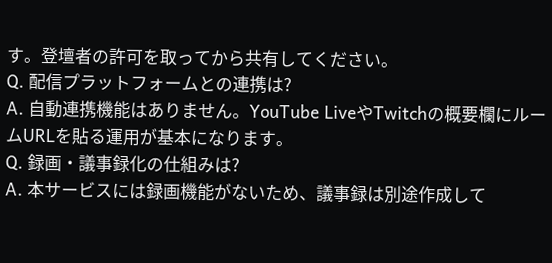す。登壇者の許可を取ってから共有してください。
Q. 配信プラットフォームとの連携は?
A. 自動連携機能はありません。YouTube LiveやTwitchの概要欄にルームURLを貼る運用が基本になります。
Q. 録画・議事録化の仕組みは?
A. 本サービスには録画機能がないため、議事録は別途作成して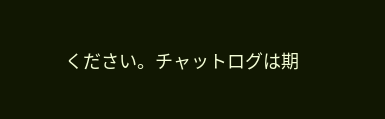ください。チャットログは期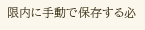限内に手動で保存する必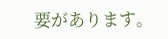要があります。